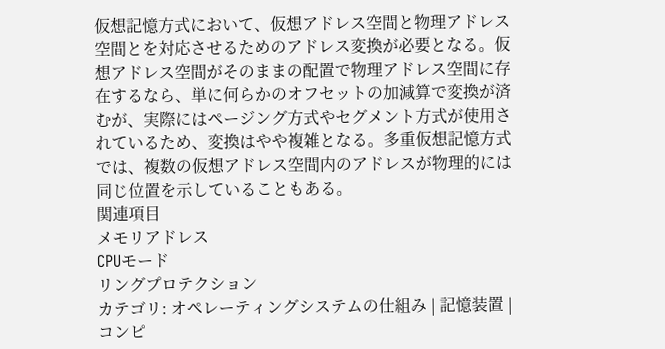仮想記憶方式において、仮想アドレス空間と物理アドレス空間とを対応させるためのアドレス変換が必要となる。仮想アドレス空間がそのままの配置で物理アドレス空間に存在するなら、単に何らかのオフセットの加減算で変換が済むが、実際にはページング方式やセグメント方式が使用されているため、変換はやや複雑となる。多重仮想記憶方式では、複数の仮想アドレス空間内のアドレスが物理的には同じ位置を示していることもある。
関連項目
メモリアドレス
CPUモード
リングプロテクション
カテゴリ: オペレーティングシステムの仕組み | 記憶装置 | コンピ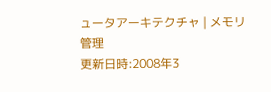ュータアーキテクチャ | メモリ管理
更新日時:2008年3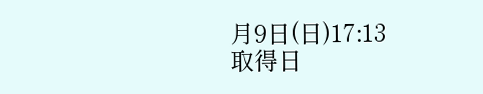月9日(日)17:13
取得日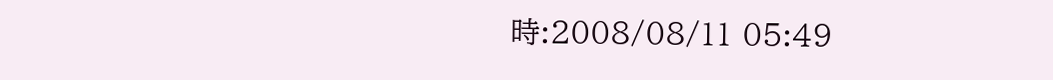時:2008/08/11 05:49